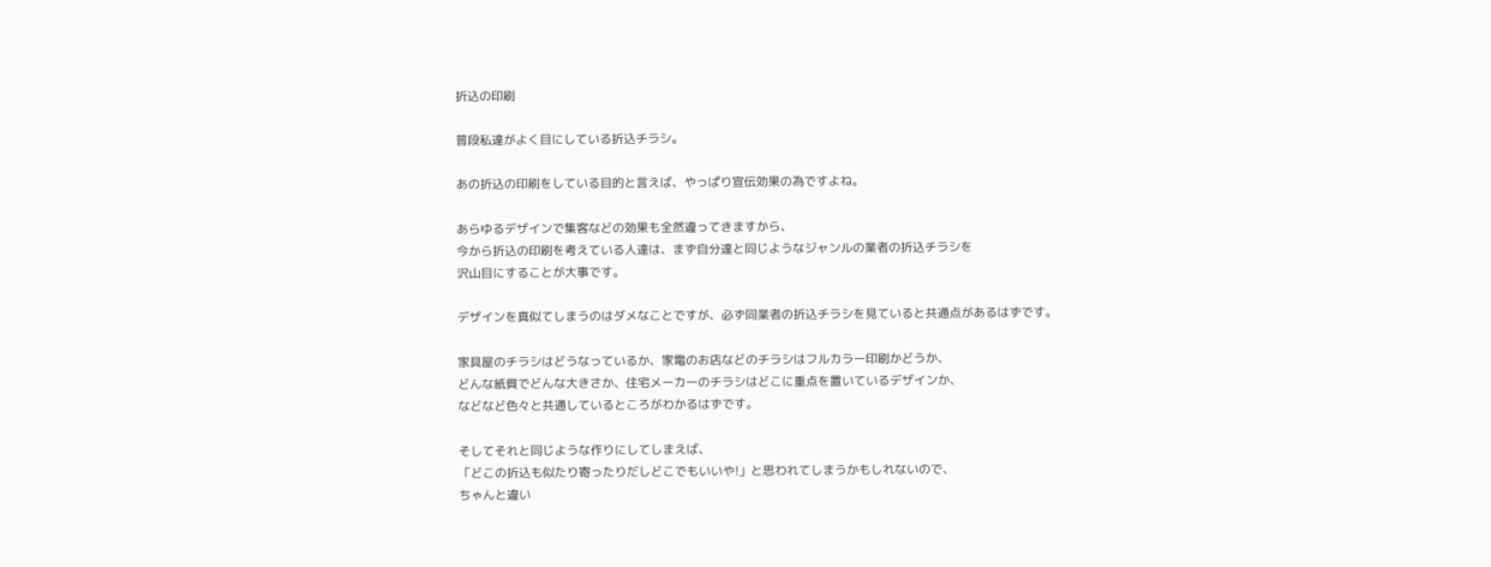折込の印刷

普段私達がよく目にしている折込チラシ。

あの折込の印刷をしている目的と言えば、やっぱり宣伝効果の為ですよね。

あらゆるデザインで集客などの効果も全然違ってきますから、
今から折込の印刷を考えている人達は、まず自分達と同じようなジャンルの業者の折込チラシを
沢山目にすることが大事です。

デザインを真似てしまうのはダメなことですが、必ず同業者の折込チラシを見ていると共通点があるはずです。

家具屋のチラシはどうなっているか、家電のお店などのチラシはフルカラー印刷かどうか、
どんな紙質でどんな大きさか、住宅メーカーのチラシはどこに重点を置いているデザインか、
などなど色々と共通しているところがわかるはずです。

そしてそれと同じような作りにしてしまえば、
「どこの折込も似たり寄ったりだしどこでもいいや!」と思われてしまうかもしれないので、
ちゃんと違い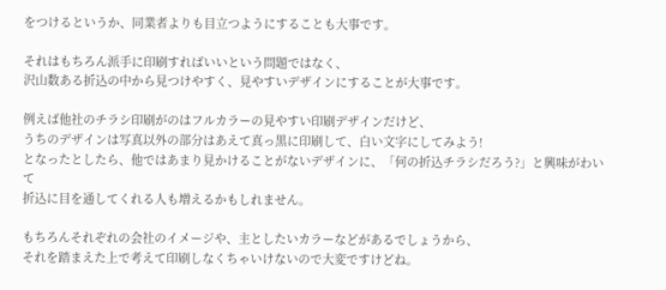をつけるというか、同業者よりも目立つようにすることも大事です。

それはもちろん派手に印刷すればいいという問題ではなく、
沢山数ある折込の中から見つけやすく、見やすいデザインにすることが大事です。

例えば他社のチラシ印刷がのはフルカラーの見やすい印刷デザインだけど、
うちのデザインは写真以外の部分はあえて真っ黒に印刷して、白い文字にしてみよう!
となったとしたら、他ではあまり見かけることがないデザインに、「何の折込チラシだろう?」と興味がわいて
折込に目を通してくれる人も増えるかもしれません。

もちろんそれぞれの会社のイメージや、主としたいカラーなどがあるでしょうから、
それを踏まえた上で考えて印刷しなくちゃいけないので大変ですけどね。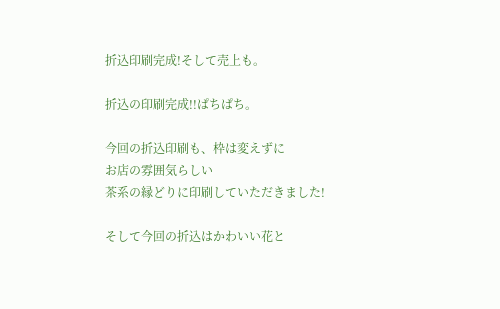折込印刷完成!そして売上も。

折込の印刷完成!!ぱちぱち。

今回の折込印刷も、枠は変えずに
お店の雰囲気らしい
茶系の縁どりに印刷していただきました!

そして今回の折込はかわいい花と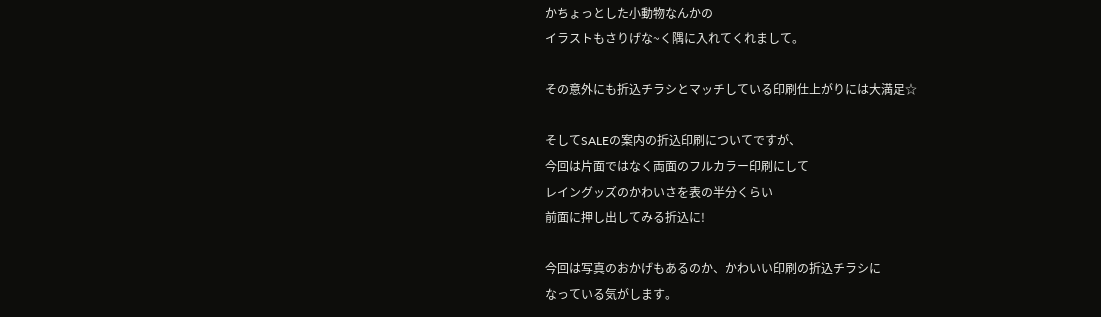かちょっとした小動物なんかの
イラストもさりげな~く隅に入れてくれまして。

その意外にも折込チラシとマッチしている印刷仕上がりには大満足☆

そしてSALEの案内の折込印刷についてですが、
今回は片面ではなく両面のフルカラー印刷にして
レイングッズのかわいさを表の半分くらい
前面に押し出してみる折込に!

今回は写真のおかげもあるのか、かわいい印刷の折込チラシに
なっている気がします。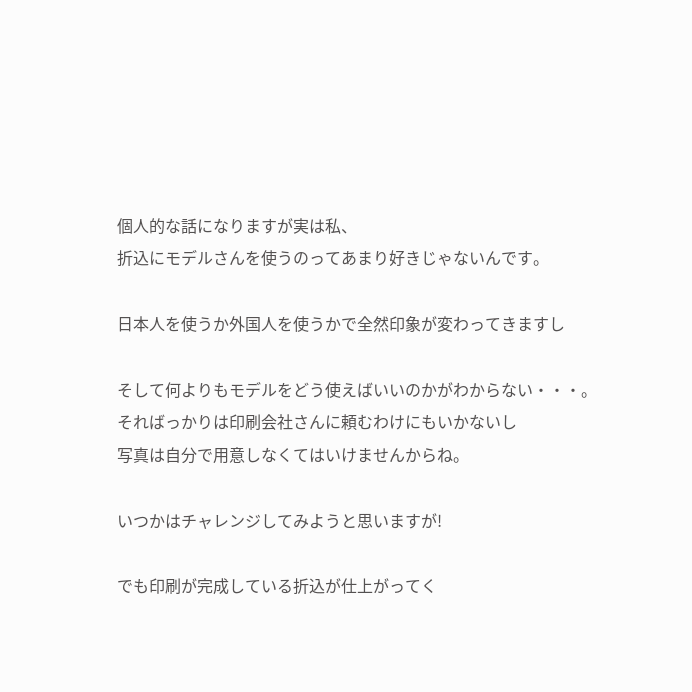個人的な話になりますが実は私、
折込にモデルさんを使うのってあまり好きじゃないんです。

日本人を使うか外国人を使うかで全然印象が変わってきますし

そして何よりもモデルをどう使えばいいのかがわからない・・・。
そればっかりは印刷会社さんに頼むわけにもいかないし
写真は自分で用意しなくてはいけませんからね。

いつかはチャレンジしてみようと思いますが!

でも印刷が完成している折込が仕上がってく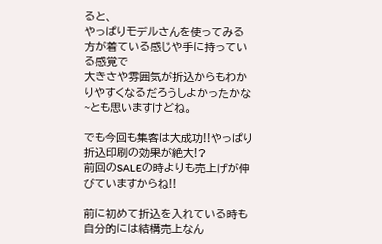ると、
やっぱりモデルさんを使ってみる方が着ている感じや手に持っている感覚で
大きさや雰囲気が折込からもわかりやすくなるだろうしよかったかな~とも思いますけどね。

でも今回も集客は大成功!!やっぱり折込印刷の効果が絶大!?
前回のSALEの時よりも売上げが伸びていますからね!!

前に初めて折込を入れている時も
自分的には結構売上なん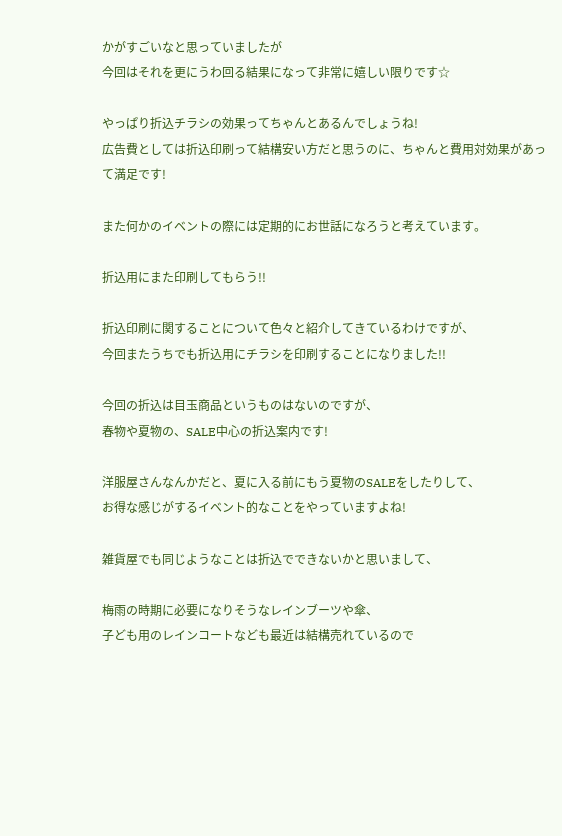かがすごいなと思っていましたが
今回はそれを更にうわ回る結果になって非常に嬉しい限りです☆

やっぱり折込チラシの効果ってちゃんとあるんでしょうね!
広告費としては折込印刷って結構安い方だと思うのに、ちゃんと費用対効果があって満足です!

また何かのイベントの際には定期的にお世話になろうと考えています。

折込用にまた印刷してもらう!!

折込印刷に関することについて色々と紹介してきているわけですが、
今回またうちでも折込用にチラシを印刷することになりました!!

今回の折込は目玉商品というものはないのですが、
春物や夏物の、SALE中心の折込案内です!

洋服屋さんなんかだと、夏に入る前にもう夏物のSALEをしたりして、
お得な感じがするイベント的なことをやっていますよね!

雑貨屋でも同じようなことは折込でできないかと思いまして、

梅雨の時期に必要になりそうなレインブーツや傘、
子ども用のレインコートなども最近は結構売れているので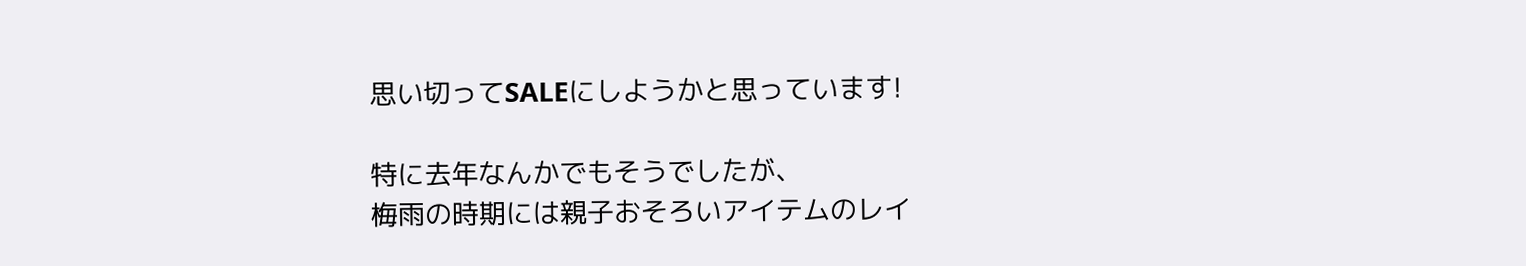思い切ってSALEにしようかと思っています!

特に去年なんかでもそうでしたが、
梅雨の時期には親子おそろいアイテムのレイ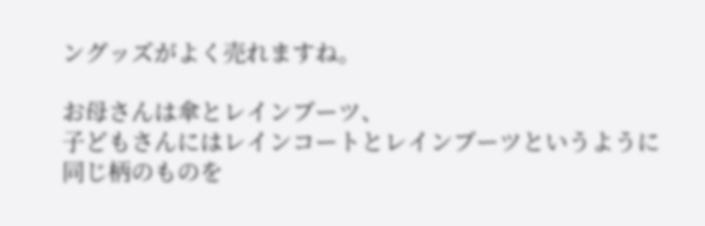ングッズがよく売れますね。

お母さんは傘とレインブーツ、
子どもさんにはレインコートとレインブーツというように
同じ柄のものを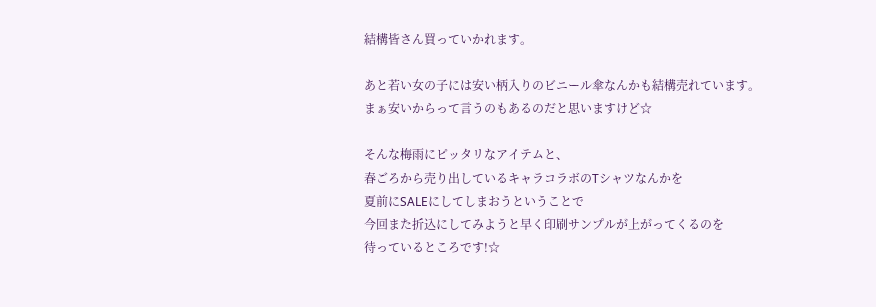結構皆さん買っていかれます。

あと若い女の子には安い柄入りのビニール傘なんかも結構売れています。
まぁ安いからって言うのもあるのだと思いますけど☆

そんな梅雨にピッタリなアイテムと、
春ごろから売り出しているキャラコラボのTシャツなんかを
夏前にSALEにしてしまおうということで
今回また折込にしてみようと早く印刷サンプルが上がってくるのを
待っているところです!☆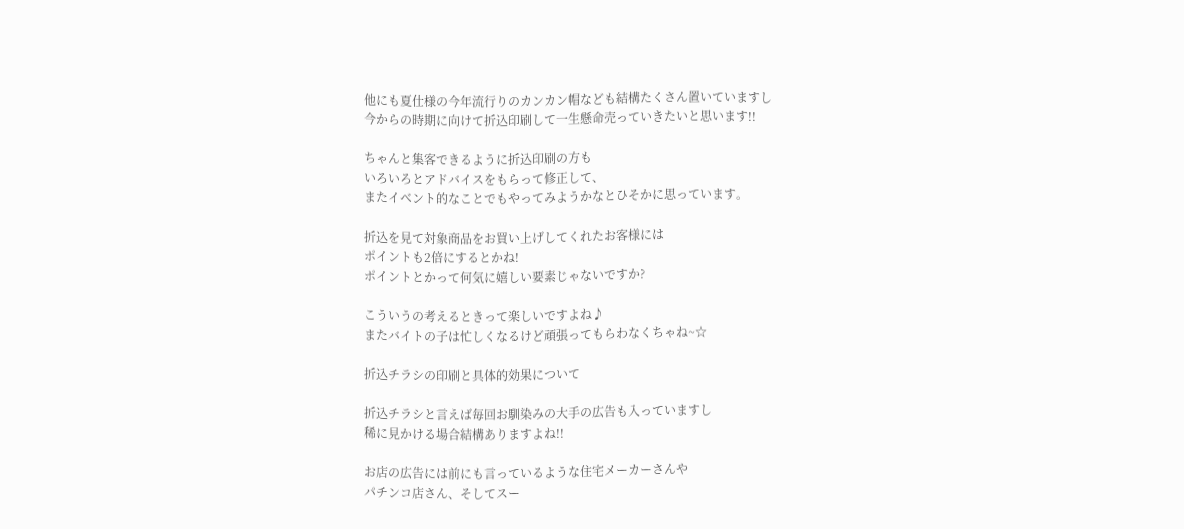他にも夏仕様の今年流行りのカンカン帽なども結構たくさん置いていますし
今からの時期に向けて折込印刷して一生懸命売っていきたいと思います!!

ちゃんと集客できるように折込印刷の方も
いろいろとアドバイスをもらって修正して、
またイベント的なことでもやってみようかなとひそかに思っています。

折込を見て対象商品をお買い上げしてくれたお客様には
ポイントも2倍にするとかね!
ポイントとかって何気に嬉しい要素じゃないですか?

こういうの考えるときって楽しいですよね♪
またバイトの子は忙しくなるけど頑張ってもらわなくちゃね~☆

折込チラシの印刷と具体的効果について

折込チラシと言えば毎回お馴染みの大手の広告も入っていますし
稀に見かける場合結構ありますよね!!

お店の広告には前にも言っているような住宅メーカーさんや
パチンコ店さん、そしてスー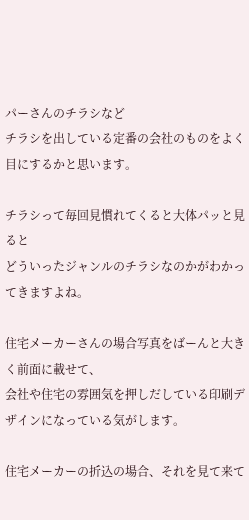パーさんのチラシなど
チラシを出している定番の会社のものをよく目にするかと思います。

チラシって毎回見慣れてくると大体パッと見ると
どういったジャンルのチラシなのかがわかってきますよね。

住宅メーカーさんの場合写真をばーんと大きく前面に載せて、
会社や住宅の雰囲気を押しだしている印刷デザインになっている気がします。

住宅メーカーの折込の場合、それを見て来て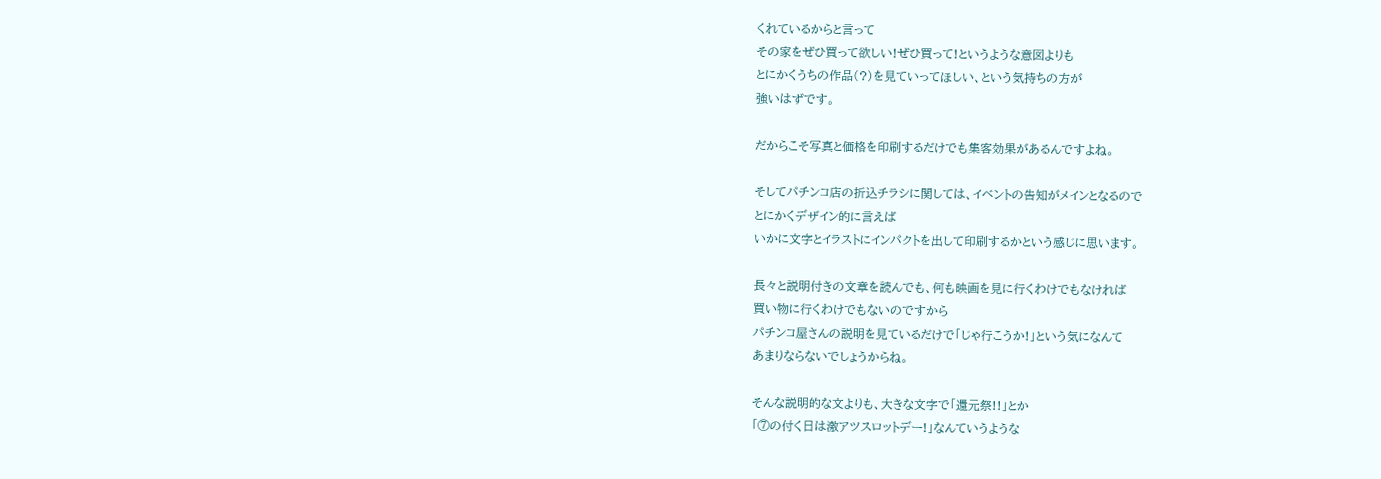くれているからと言って
その家をぜひ買って欲しい!ぜひ買って!というような意図よりも
とにかくうちの作品(?)を見ていってほしい、という気持ちの方が
強いはずです。

だからこそ写真と価格を印刷するだけでも集客効果があるんですよね。

そしてパチンコ店の折込チラシに関しては、イベントの告知がメインとなるので
とにかくデザイン的に言えば
いかに文字とイラストにインパクトを出して印刷するかという感じに思います。

長々と説明付きの文章を読んでも、何も映画を見に行くわけでもなければ
買い物に行くわけでもないのですから
パチンコ屋さんの説明を見ているだけで「じゃ行こうか!」という気になんて
あまりならないでしょうからね。

そんな説明的な文よりも、大きな文字で「還元祭!!」とか
「⑦の付く日は激アツスロットデー!」なんていうような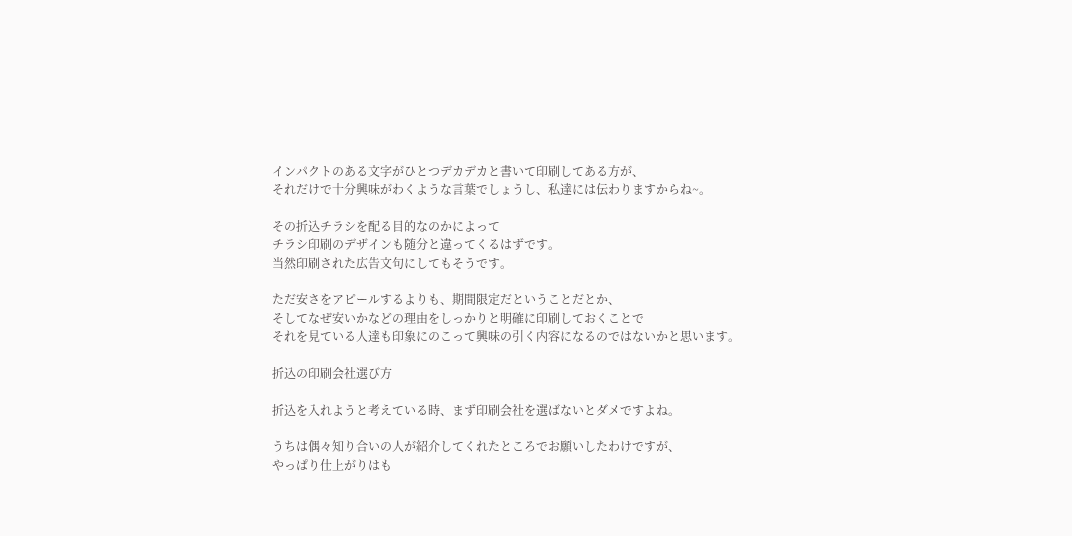インパクトのある文字がひとつデカデカと書いて印刷してある方が、
それだけで十分興味がわくような言葉でしょうし、私達には伝わりますからね~。

その折込チラシを配る目的なのかによって
チラシ印刷のデザインも随分と違ってくるはずです。
当然印刷された広告文句にしてもそうです。

ただ安さをアピールするよりも、期間限定だということだとか、
そしてなぜ安いかなどの理由をしっかりと明確に印刷しておくことで
それを見ている人達も印象にのこって興味の引く内容になるのではないかと思います。

折込の印刷会社選び方

折込を入れようと考えている時、まず印刷会社を選ばないとダメですよね。

うちは偶々知り合いの人が紹介してくれたところでお願いしたわけですが、
やっぱり仕上がりはも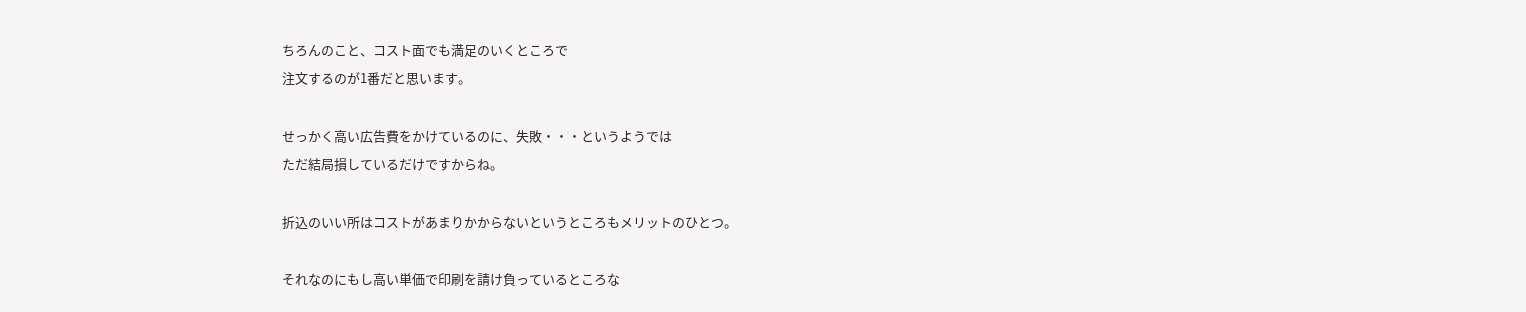ちろんのこと、コスト面でも満足のいくところで
注文するのが1番だと思います。

せっかく高い広告費をかけているのに、失敗・・・というようでは
ただ結局損しているだけですからね。

折込のいい所はコストがあまりかからないというところもメリットのひとつ。

それなのにもし高い単価で印刷を請け負っているところな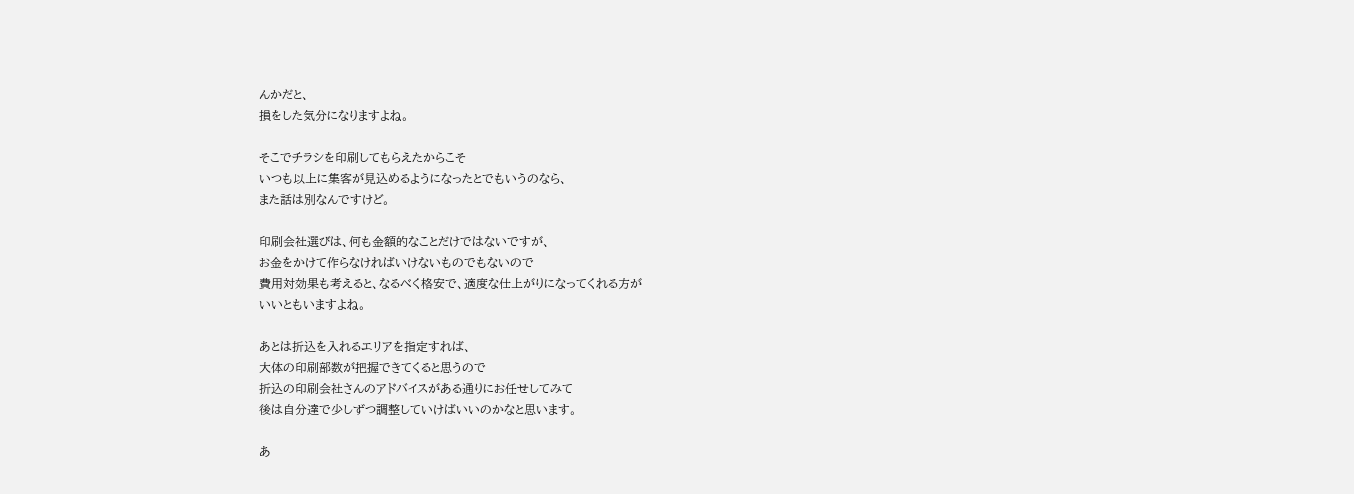んかだと、
損をした気分になりますよね。

そこでチラシを印刷してもらえたからこそ
いつも以上に集客が見込めるようになったとでもいうのなら、
また話は別なんですけど。

印刷会社選びは、何も金額的なことだけではないですが、
お金をかけて作らなければいけないものでもないので
費用対効果も考えると、なるべく格安で、適度な仕上がりになってくれる方が
いいともいますよね。

あとは折込を入れるエリアを指定すれば、
大体の印刷部数が把握できてくると思うので
折込の印刷会社さんのアドバイスがある通りにお任せしてみて
後は自分達で少しずつ調整していけばいいのかなと思います。

あ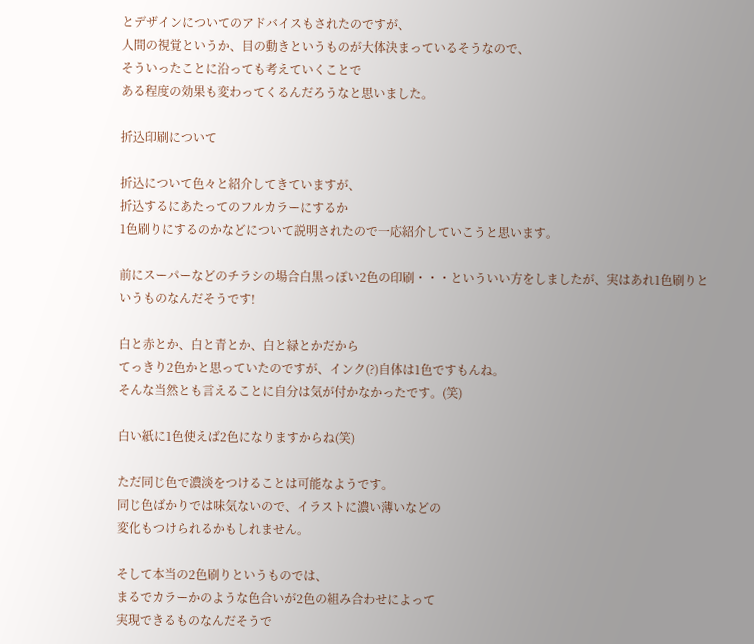とデザインについてのアドバイスもされたのですが、
人間の視覚というか、目の動きというものが大体決まっているそうなので、
そういったことに沿っても考えていくことで
ある程度の効果も変わってくるんだろうなと思いました。

折込印刷について

折込について色々と紹介してきていますが、
折込するにあたってのフルカラーにするか
1色刷りにするのかなどについて説明されたので一応紹介していこうと思います。

前にスーパーなどのチラシの場合白黒っぽい2色の印刷・・・といういい方をしましたが、実はあれ1色刷りというものなんだそうです!

白と赤とか、白と青とか、白と緑とかだから
てっきり2色かと思っていたのですが、インク(?)自体は1色ですもんね。
そんな当然とも言えることに自分は気が付かなかったです。(笑)

白い紙に1色使えば2色になりますからね(笑)

ただ同じ色で濃淡をつけることは可能なようです。
同じ色ばかりでは味気ないので、イラストに濃い薄いなどの
変化もつけられるかもしれません。

そして本当の2色刷りというものでは、
まるでカラーかのような色合いが2色の組み合わせによって
実現できるものなんだそうで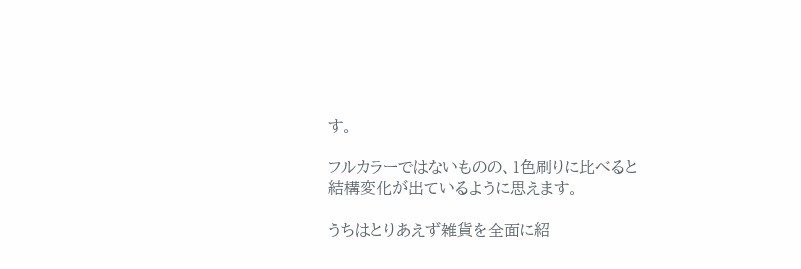す。

フルカラーではないものの、1色刷りに比べると
結構変化が出ているように思えます。

うちはとりあえず雑貨を全面に紹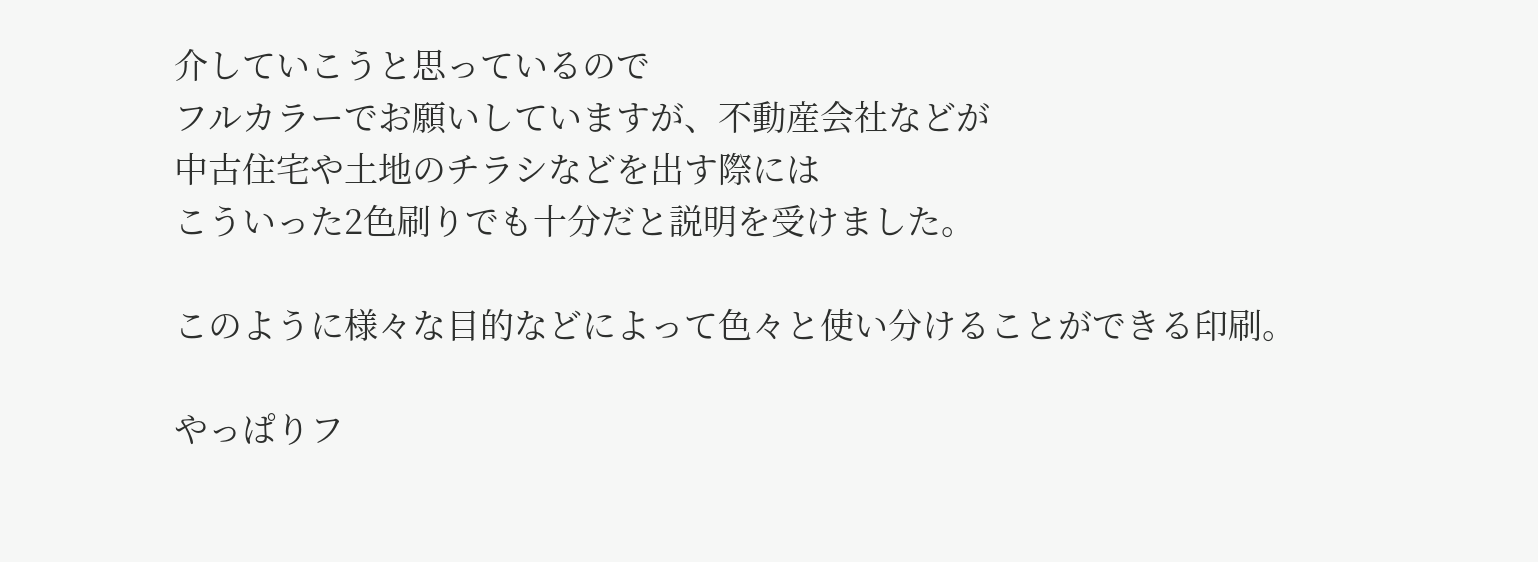介していこうと思っているので
フルカラーでお願いしていますが、不動産会社などが
中古住宅や土地のチラシなどを出す際には
こういった2色刷りでも十分だと説明を受けました。

このように様々な目的などによって色々と使い分けることができる印刷。

やっぱりフ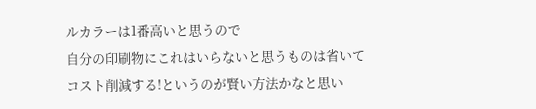ルカラーは1番高いと思うので
自分の印刷物にこれはいらないと思うものは省いて
コスト削減する!というのが賢い方法かなと思い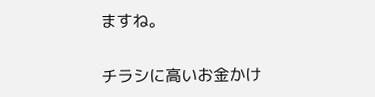ますね。

チラシに高いお金かけ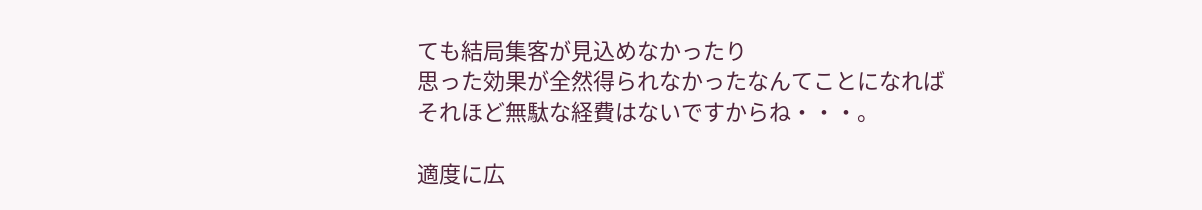ても結局集客が見込めなかったり
思った効果が全然得られなかったなんてことになれば
それほど無駄な経費はないですからね・・・。

適度に広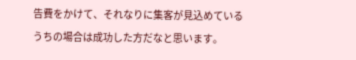告費をかけて、それなりに集客が見込めている
うちの場合は成功した方だなと思います。